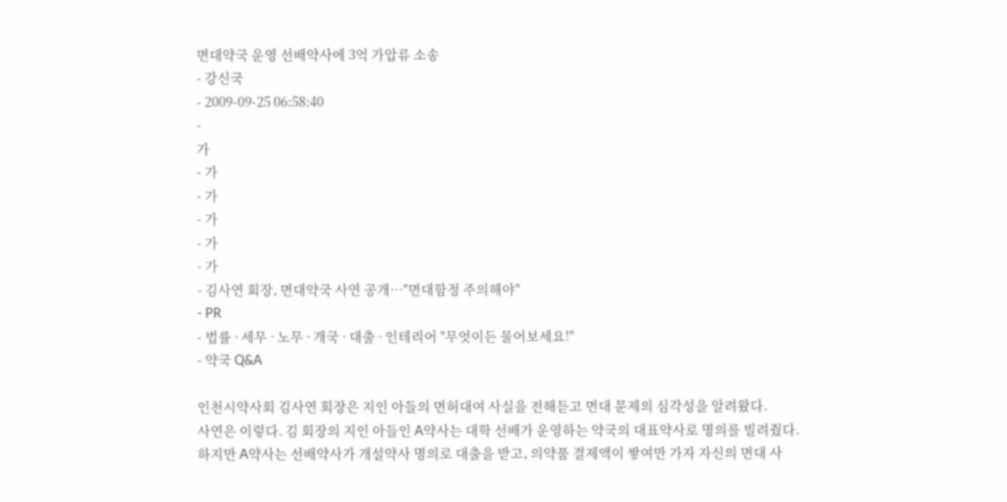면대약국 운영 선배약사에 3억 가압류 소송
- 강신국
- 2009-09-25 06:58:40
-
가
- 가
- 가
- 가
- 가
- 가
- 김사연 회장, 면대약국 사연 공개…"면대함정 주의해야"
- PR
- 법률 · 세무 · 노무 · 개국 · 대출 · 인테리어 "무엇이든 물어보세요!"
- 약국 Q&A

인천시약사회 김사연 회장은 지인 아들의 면허대여 사실을 전해듣고 면대 문제의 심각성을 알려왔다.
사연은 이렇다. 김 회장의 지인 아들인 A약사는 대학 선배가 운영하는 약국의 대표약사로 명의를 빌려줬다.
하지만 A약사는 선배약사가 개설약사 명의로 대출을 받고, 의약품 결제액이 쌓여만 가자 자신의 면대 사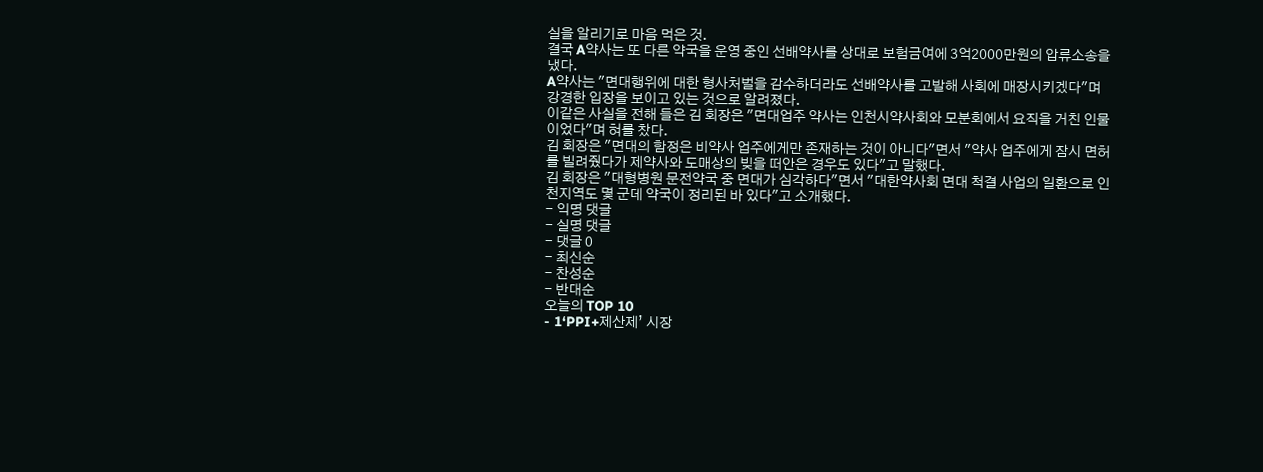실을 알리기로 마음 먹은 것.
결국 A약사는 또 다른 약국을 운영 중인 선배약사를 상대로 보험금여에 3억2000만원의 압류소송을 냈다.
A약사는 "면대행위에 대한 형사처벌을 감수하더라도 선배약사를 고발해 사회에 매장시키겠다"며 강경한 입장을 보이고 있는 것으로 알려졌다.
이같은 사실을 전해 들은 김 회장은 "면대업주 약사는 인천시약사회와 모분회에서 요직을 거친 인물이었다"며 혀를 찼다.
김 회장은 "면대의 함정은 비약사 업주에게만 존재하는 것이 아니다"면서 "약사 업주에게 잠시 면허를 빌려줬다가 제약사와 도매상의 빚을 떠안은 경우도 있다"고 말했다.
김 회장은 "대형병원 문전약국 중 면대가 심각하다"면서 "대한약사회 면대 척결 사업의 일환으로 인천지역도 몇 군데 약국이 정리된 바 있다"고 소개했다.
- 익명 댓글
- 실명 댓글
- 댓글 0
- 최신순
- 찬성순
- 반대순
오늘의 TOP 10
- 1‘PPI+제산제’ 시장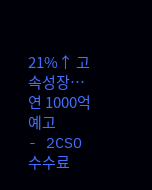21%↑ 고속성장…연 1000억 예고
- 2CSO 수수료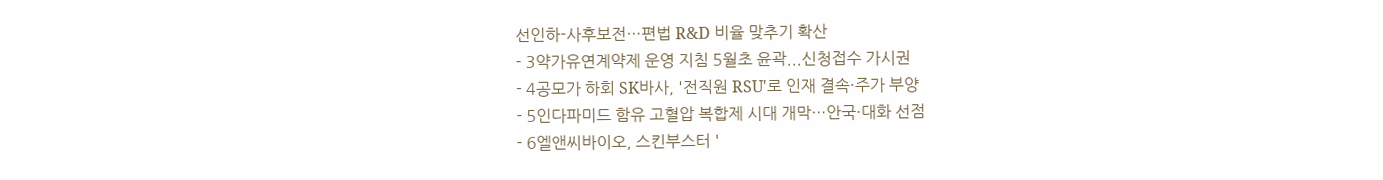선인하-사후보전…편법 R&D 비율 맞추기 확산
- 3약가유연계약제 운영 지침 5월초 윤곽...신청접수 가시권
- 4공모가 하회 SK바사, '전직원 RSU'로 인재 결속·주가 부양
- 5인다파미드 함유 고혈압 복합제 시대 개막…안국·대화 선점
- 6엘앤씨바이오, 스킨부스터 '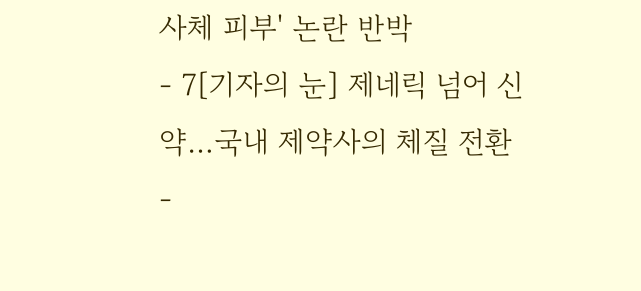사체 피부' 논란 반박
- 7[기자의 눈] 제네릭 넘어 신약…국내 제약사의 체질 전환
-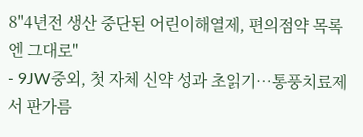8"4년전 생산 중단된 어린이해열제, 편의점약 목록엔 그대로"
- 9JW중외, 첫 자체 신약 성과 초읽기…통풍치료제서 판가름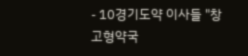- 10경기도약 이사들 "창고형약국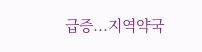급증...지역약국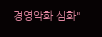경영악화 심화"